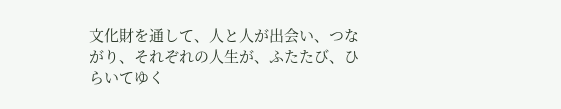文化財を通して、人と人が出会い、つながり、それぞれの人生が、ふたたび、ひらいてゆく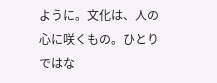ように。文化は、人の心に咲くもの。ひとりではな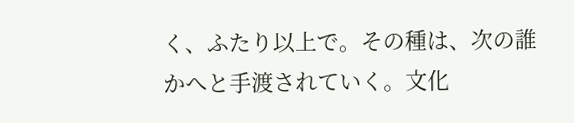く、ふたり以上で。その種は、次の誰かへと手渡されていく。文化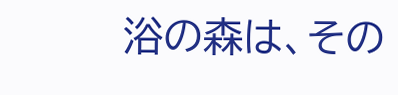浴の森は、その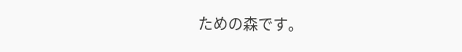ための森です。